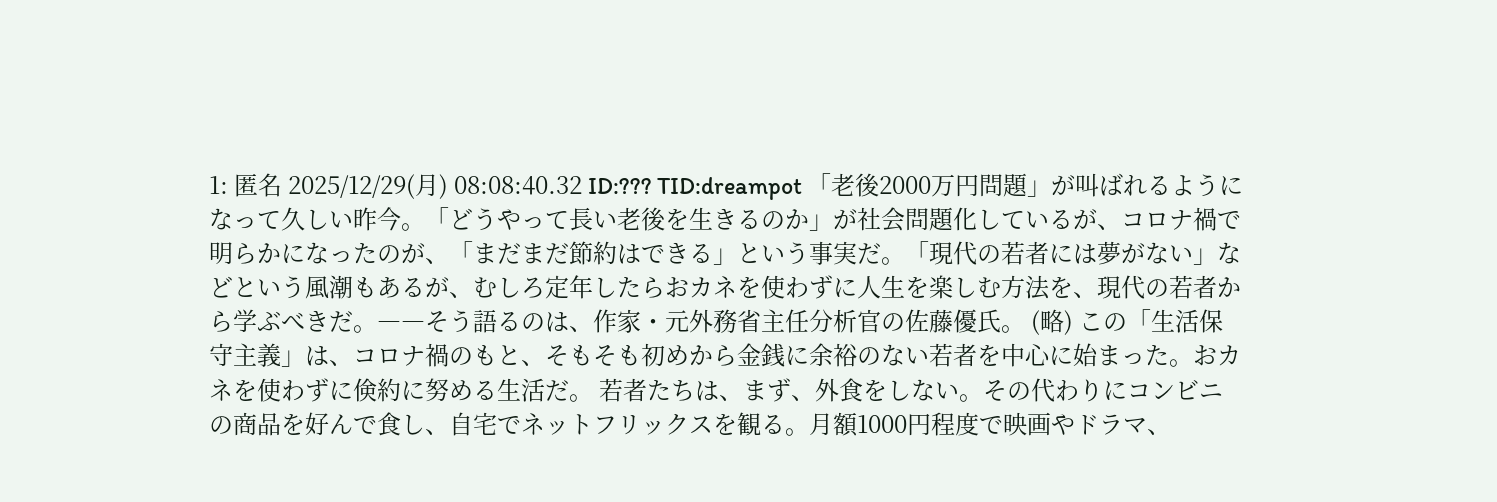1: 匿名 2025/12/29(月) 08:08:40.32 ID:??? TID:dreampot 「老後2000万円問題」が叫ばれるようになって久しい昨今。「どうやって長い老後を生きるのか」が社会問題化しているが、コロナ禍で明らかになったのが、「まだまだ節約はできる」という事実だ。「現代の若者には夢がない」などという風潮もあるが、むしろ定年したらおカネを使わずに人生を楽しむ方法を、現代の若者から学ぶべきだ。――そう語るのは、作家・元外務省主任分析官の佐藤優氏。 (略) この「生活保守主義」は、コロナ禍のもと、そもそも初めから金銭に余裕のない若者を中心に始まった。おカネを使わずに倹約に努める生活だ。 若者たちは、まず、外食をしない。その代わりにコンビニの商品を好んで食し、自宅でネットフリックスを観る。月額1000円程度で映画やドラマ、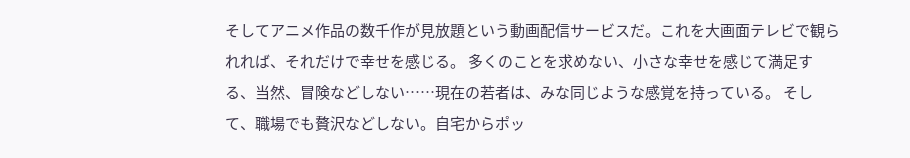そしてアニメ作品の数千作が見放題という動画配信サービスだ。これを大画面テレビで観られれば、それだけで幸せを感じる。 多くのことを求めない、小さな幸せを感じて満足する、当然、冒険などしない……現在の若者は、みな同じような感覚を持っている。 そして、職場でも贅沢などしない。自宅からポッ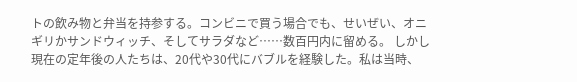トの飲み物と弁当を持参する。コンビニで買う場合でも、せいぜい、オニギリかサンドウィッチ、そしてサラダなど……数百円内に留める。 しかし現在の定年後の人たちは、20代や30代にバブルを経験した。私は当時、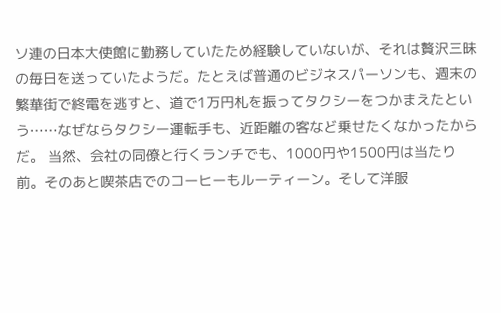ソ連の日本大使館に勤務していたため経験していないが、それは贅沢三昧の毎日を送っていたようだ。たとえば普通のビジネスパーソンも、週末の繁華街で終電を逃すと、道で1万円札を振ってタクシーをつかまえたという……なぜならタクシー運転手も、近距離の客など乗せたくなかったからだ。 当然、会社の同僚と行くランチでも、1000円や1500円は当たり前。そのあと喫茶店でのコーヒーもルーティーン。そして洋服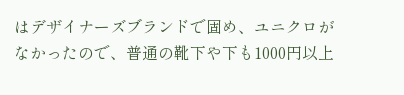はデザイナーズブランドで固め、ユニクロがなかったので、普通の靴下や下も1000円以上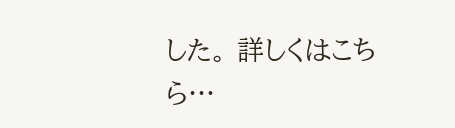した。 詳しくはこちら…